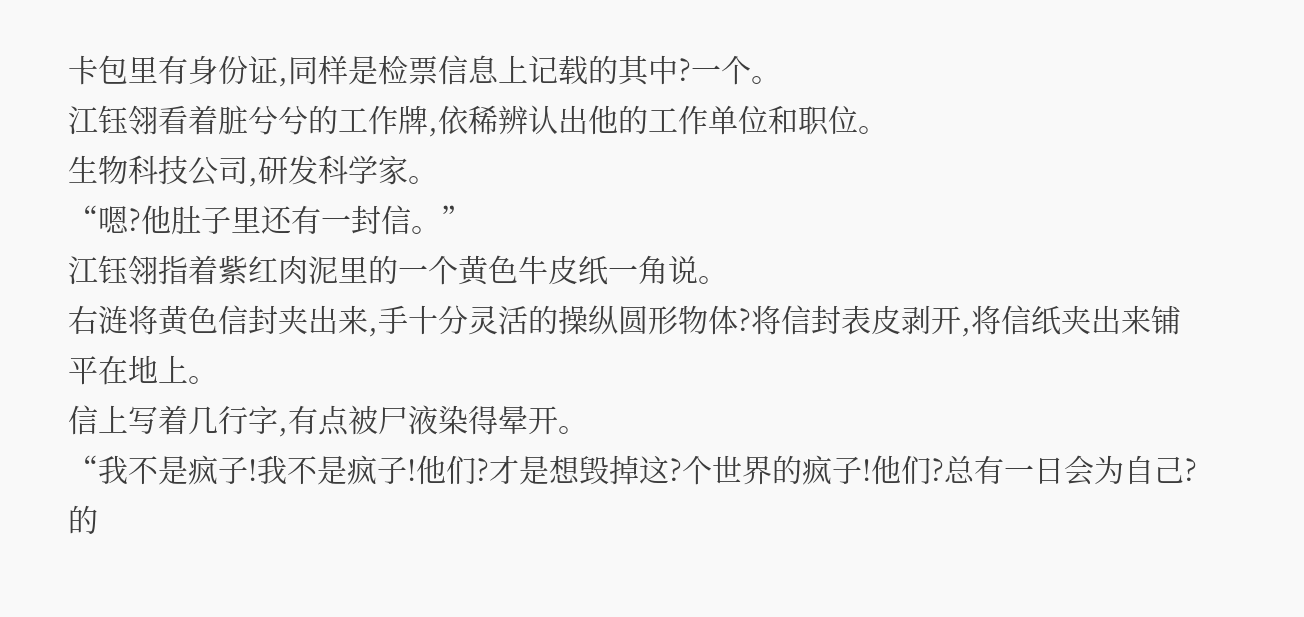卡包里有身份证,同样是检票信息上记载的其中?一个。
江钰翎看着脏兮兮的工作牌,依稀辨认出他的工作单位和职位。
生物科技公司,研发科学家。
“嗯?他肚子里还有一封信。”
江钰翎指着紫红肉泥里的一个黄色牛皮纸一角说。
右涟将黄色信封夹出来,手十分灵活的操纵圆形物体?将信封表皮剥开,将信纸夹出来铺平在地上。
信上写着几行字,有点被尸液染得晕开。
“我不是疯子!我不是疯子!他们?才是想毁掉这?个世界的疯子!他们?总有一日会为自己?的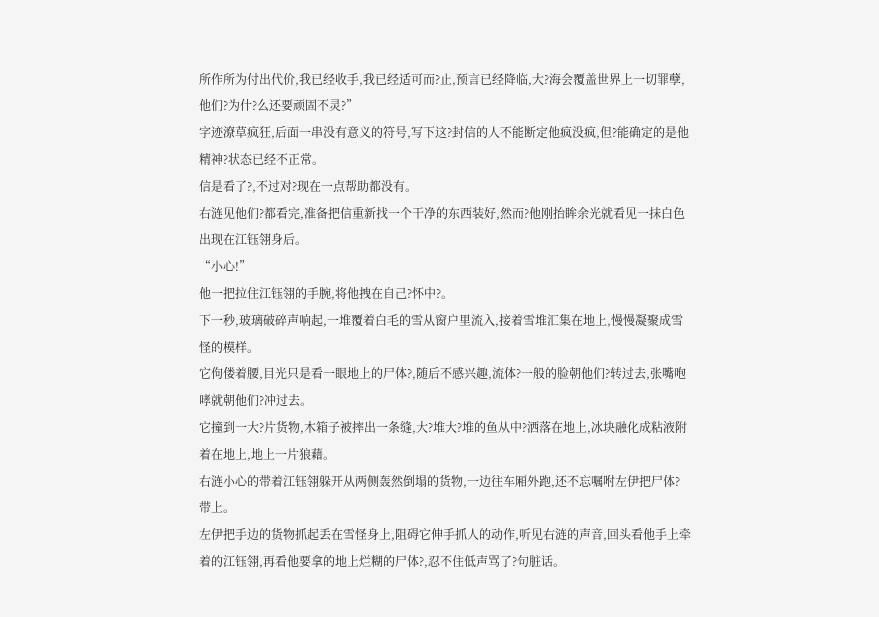所作所为付出代价,我已经收手,我已经适可而?止,预言已经降临,大?海会覆盖世界上一切罪孽,他们?为什?么还要顽固不灵?”
字迹潦草疯狂,后面一串没有意义的符号,写下这?封信的人不能断定他疯没疯,但?能确定的是他精神?状态已经不正常。
信是看了?,不过对?现在一点帮助都没有。
右涟见他们?都看完,准备把信重新找一个干净的东西装好,然而?他刚抬眸余光就看见一抹白色出现在江钰翎身后。
“小心!”
他一把拉住江钰翎的手腕,将他拽在自己?怀中?。
下一秒,玻璃破碎声响起,一堆覆着白毛的雪从窗户里流入,接着雪堆汇集在地上,慢慢凝聚成雪怪的模样。
它佝偻着腰,目光只是看一眼地上的尸体?,随后不感兴趣,流体?一般的脸朝他们?转过去,张嘴咆哮就朝他们?冲过去。
它撞到一大?片货物,木箱子被摔出一条缝,大?堆大?堆的鱼从中?洒落在地上,冰块融化成粘液附着在地上,地上一片狼藉。
右涟小心的带着江钰翎躲开从两侧轰然倒塌的货物,一边往车厢外跑,还不忘嘱咐左伊把尸体?带上。
左伊把手边的货物抓起丢在雪怪身上,阻碍它伸手抓人的动作,听见右涟的声音,回头看他手上牵着的江钰翎,再看他要拿的地上烂糊的尸体?,忍不住低声骂了?句脏话。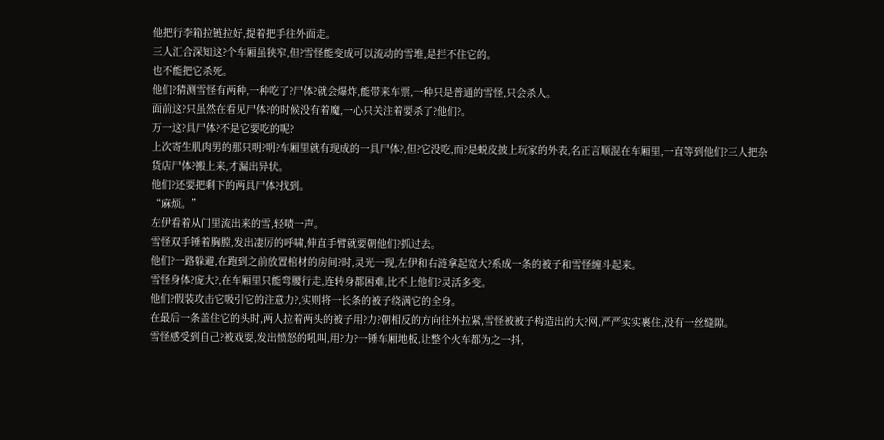他把行李箱拉链拉好,提着把手往外面走。
三人汇合深知这?个车厢虽狭窄,但?雪怪能变成可以流动的雪堆,是拦不住它的。
也不能把它杀死。
他们?猜测雪怪有两种,一种吃了?尸体?就会爆炸,能带来车票,一种只是普通的雪怪,只会杀人。
面前这?只虽然在看见尸体?的时候没有着魔,一心只关注着要杀了?他们?。
万一这?具尸体?不是它要吃的呢?
上次寄生肌肉男的那只明?明?车厢里就有现成的一具尸体?,但?它没吃,而?是蜕皮披上玩家的外表,名正言顺混在车厢里,一直等到他们?三人把杂货店尸体?搬上来,才漏出异状。
他们?还要把剩下的两具尸体?找到。
“麻烦。”
左伊看着从门里流出来的雪,轻啧一声。
雪怪双手锤着胸膛,发出凄厉的呼啸,伸直手臂就要朝他们?抓过去。
他们?一路躲避,在跑到之前放置棺材的房间?时,灵光一现,左伊和右涟拿起宽大?系成一条的被子和雪怪缠斗起来。
雪怪身体?庞大?,在车厢里只能弯腰行走,连转身都困难,比不上他们?灵活多变。
他们?假装攻击它吸引它的注意力?,实则将一长条的被子绕满它的全身。
在最后一条盖住它的头时,两人拉着两头的被子用?力?朝相反的方向往外拉紧,雪怪被被子构造出的大?网,严严实实裹住,没有一丝缝隙。
雪怪感受到自己?被戏耍,发出愤怒的吼叫,用?力?一锤车厢地板,让整个火车都为之一抖,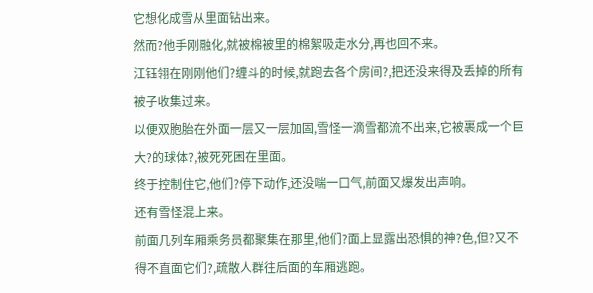它想化成雪从里面钻出来。
然而?他手刚融化,就被棉被里的棉絮吸走水分,再也回不来。
江钰翎在刚刚他们?缠斗的时候,就跑去各个房间?,把还没来得及丢掉的所有被子收集过来。
以便双胞胎在外面一层又一层加固,雪怪一滴雪都流不出来,它被裹成一个巨大?的球体?,被死死困在里面。
终于控制住它,他们?停下动作,还没喘一口气,前面又爆发出声响。
还有雪怪混上来。
前面几列车厢乘务员都聚集在那里,他们?面上显露出恐惧的神?色,但?又不得不直面它们?,疏散人群往后面的车厢逃跑。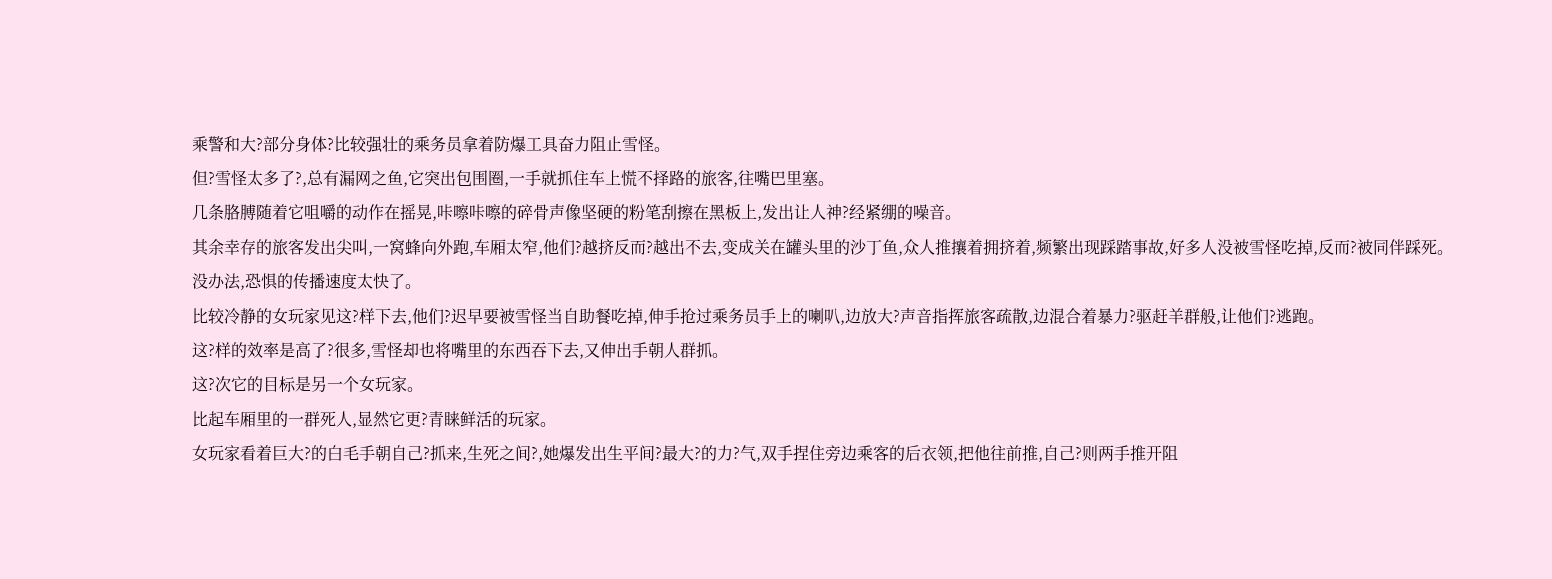乘警和大?部分身体?比较强壮的乘务员拿着防爆工具奋力阻止雪怪。
但?雪怪太多了?,总有漏网之鱼,它突出包围圈,一手就抓住车上慌不择路的旅客,往嘴巴里塞。
几条胳膊随着它咀嚼的动作在摇晃,咔嚓咔嚓的碎骨声像坚硬的粉笔刮擦在黑板上,发出让人神?经紧绷的噪音。
其余幸存的旅客发出尖叫,一窝蜂向外跑,车厢太窄,他们?越挤反而?越出不去,变成关在罐头里的沙丁鱼,众人推攘着拥挤着,频繁出现踩踏事故,好多人没被雪怪吃掉,反而?被同伴踩死。
没办法,恐惧的传播速度太快了。
比较冷静的女玩家见这?样下去,他们?迟早要被雪怪当自助餐吃掉,伸手抢过乘务员手上的喇叭,边放大?声音指挥旅客疏散,边混合着暴力?驱赶羊群般,让他们?逃跑。
这?样的效率是高了?很多,雪怪却也将嘴里的东西吞下去,又伸出手朝人群抓。
这?次它的目标是另一个女玩家。
比起车厢里的一群死人,显然它更?青睐鲜活的玩家。
女玩家看着巨大?的白毛手朝自己?抓来,生死之间?,她爆发出生平间?最大?的力?气,双手捏住旁边乘客的后衣领,把他往前推,自己?则两手推开阻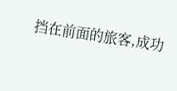挡在前面的旅客,成功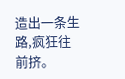造出一条生路,疯狂往前挤。